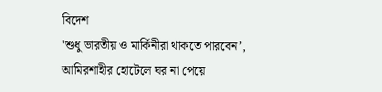বিদেশ
'শুধু ভারতীয় ও মার্কিনীরা থাকতে পারবেন’, আমিরশাহীর হোটেলে ঘর না পেয়ে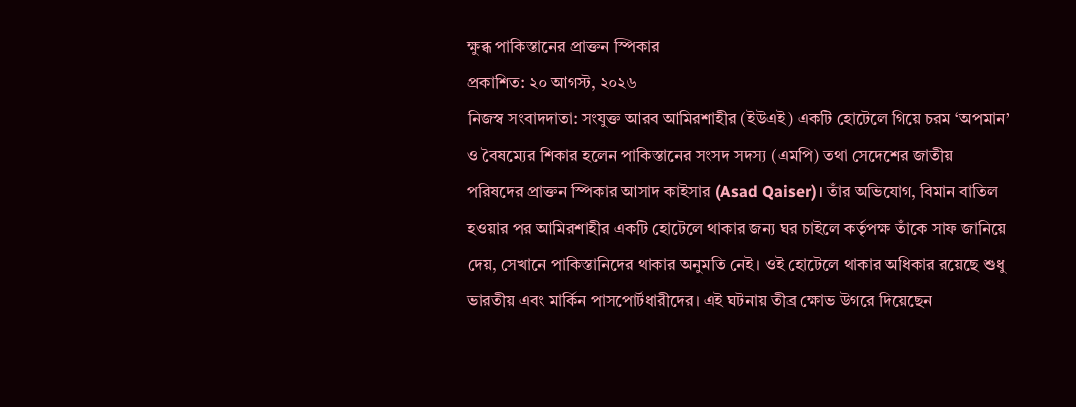ক্ষুব্ধ পাকিস্তানের প্রাক্তন স্পিকার
প্রকাশিত: ২০ আগস্ট, ২০২৬
নিজস্ব সংবাদদাতা: সংযুক্ত আরব আমিরশাহীর (ইউএই) একটি হোটেলে গিয়ে চরম ‘অপমান’ ও বৈষম্যের শিকার হলেন পাকিস্তানের সংসদ সদস্য (এমপি) তথা সেদেশের জাতীয় পরিষদের প্রাক্তন স্পিকার আসাদ কাইসার (Asad Qaiser)। তাঁর অভিযোগ, বিমান বাতিল হওয়ার পর আমিরশাহীর একটি হোটেলে থাকার জন্য ঘর চাইলে কর্তৃপক্ষ তাঁকে সাফ জানিয়ে দেয়, সেখানে পাকিস্তানিদের থাকার অনুমতি নেই। ওই হোটেলে থাকার অধিকার রয়েছে শুধু ভারতীয় এবং মার্কিন পাসপোর্টধারীদের। এই ঘটনায় তীব্র ক্ষোভ উগরে দিয়েছেন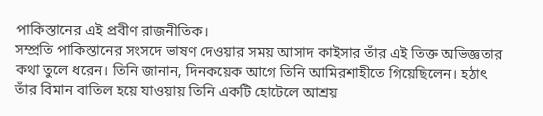পাকিস্তানের এই প্রবীণ রাজনীতিক।
সম্প্রতি পাকিস্তানের সংসদে ভাষণ দেওয়ার সময় আসাদ কাইসার তাঁর এই তিক্ত অভিজ্ঞতার কথা তুলে ধরেন। তিনি জানান, দিনকয়েক আগে তিনি আমিরশাহীতে গিয়েছিলেন। হঠাৎ তাঁর বিমান বাতিল হয়ে যাওয়ায় তিনি একটি হোটেলে আশ্রয়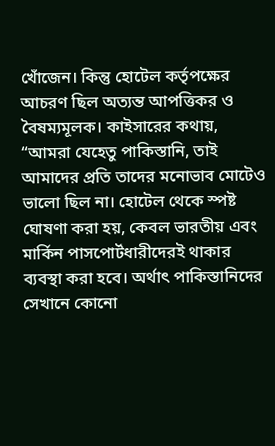খোঁজেন। কিন্তু হোটেল কর্তৃপক্ষের আচরণ ছিল অত্যন্ত আপত্তিকর ও বৈষম্যমূলক। কাইসারের কথায়, “আমরা যেহেতু পাকিস্তানি, তাই আমাদের প্রতি তাদের মনোভাব মোটেও ভালো ছিল না। হোটেল থেকে স্পষ্ট ঘোষণা করা হয়, কেবল ভারতীয় এবং মার্কিন পাসপোর্টধারীদেরই থাকার ব্যবস্থা করা হবে। অর্থাৎ পাকিস্তানিদের সেখানে কোনো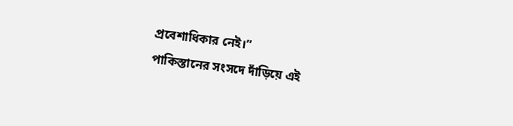প্রবেশাধিকার নেই।”
পাকিস্তানের সংসদে দাঁড়িয়ে এই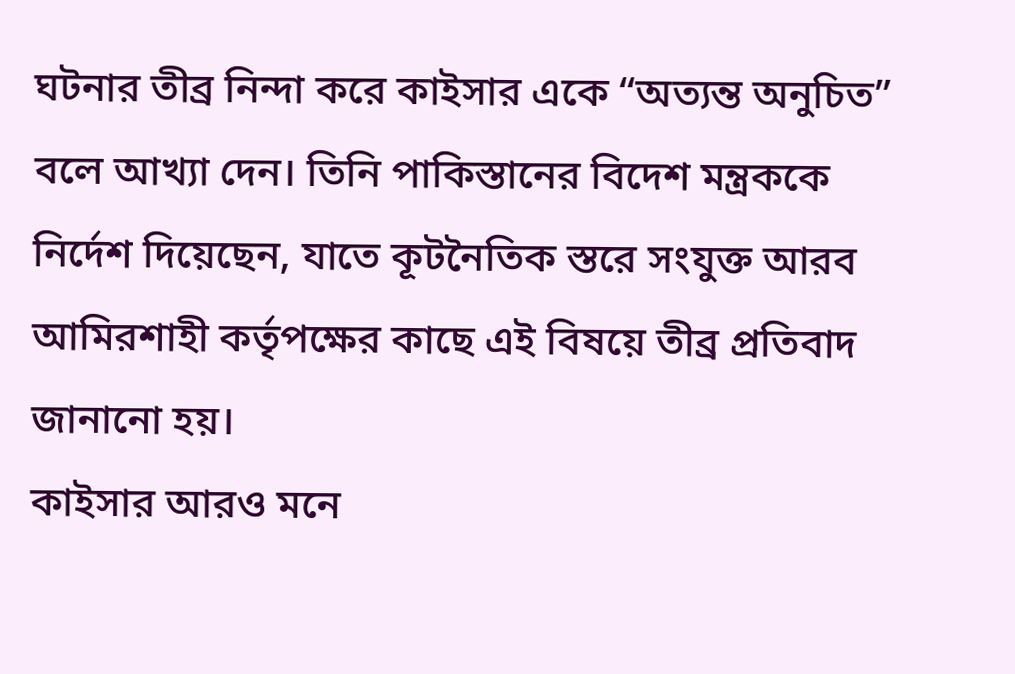ঘটনার তীব্র নিন্দা করে কাইসার একে “অত্যন্ত অনুচিত” বলে আখ্যা দেন। তিনি পাকিস্তানের বিদেশ মন্ত্রককে নির্দেশ দিয়েছেন, যাতে কূটনৈতিক স্তরে সংযুক্ত আরব আমিরশাহী কর্তৃপক্ষের কাছে এই বিষয়ে তীব্র প্রতিবাদ জানানো হয়।
কাইসার আরও মনে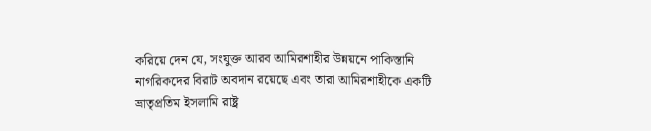করিয়ে দেন যে, সংযুক্ত আরব আমিরশাহীর উন্নয়নে পাকিস্তানি নাগরিকদের বিরাট অবদান রয়েছে এবং তারা আমিরশাহীকে একটি ভ্রাতৃপ্রতিম ইসলামি রাষ্ট্র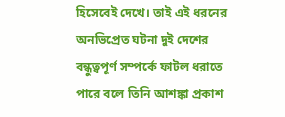হিসেবেই দেখে। তাই এই ধরনের অনভিপ্রেত ঘটনা দুই দেশের বন্ধুত্বপূর্ণ সম্পর্কে ফাটল ধরাতে পারে বলে তিনি আশঙ্কা প্রকাশ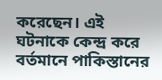করেছেন। এই ঘটনাকে কেন্দ্র করে বর্তমানে পাকিস্তানের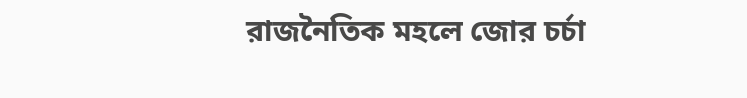রাজনৈতিক মহলে জোর চর্চা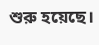শুরু হয়েছে।